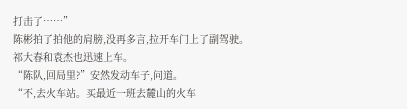打击了……”
陈彬拍了拍他的肩膀,没再多言,拉开车门上了副驾驶。
祁大春和袁杰也迅速上车。
“陈队,回局里?”安然发动车子,问道。
“不,去火车站。买最近一班去麓山的火车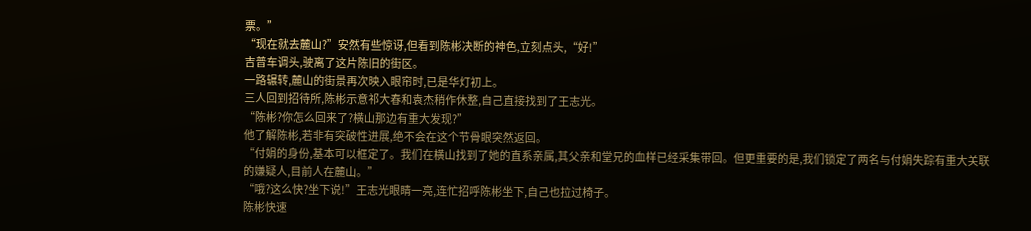票。”
“现在就去麓山?”安然有些惊讶,但看到陈彬决断的神色,立刻点头,“好!”
吉普车调头,驶离了这片陈旧的街区。
一路辗转,麓山的街景再次映入眼帘时,已是华灯初上。
三人回到招待所,陈彬示意祁大春和袁杰稍作休整,自己直接找到了王志光。
“陈彬?你怎么回来了?横山那边有重大发现?”
他了解陈彬,若非有突破性进展,绝不会在这个节骨眼突然返回。
“付娟的身份,基本可以框定了。我们在横山找到了她的直系亲属,其父亲和堂兄的血样已经采集带回。但更重要的是,我们锁定了两名与付娟失踪有重大关联的嫌疑人,目前人在麓山。”
“哦?这么快?坐下说!”王志光眼睛一亮,连忙招呼陈彬坐下,自己也拉过椅子。
陈彬快速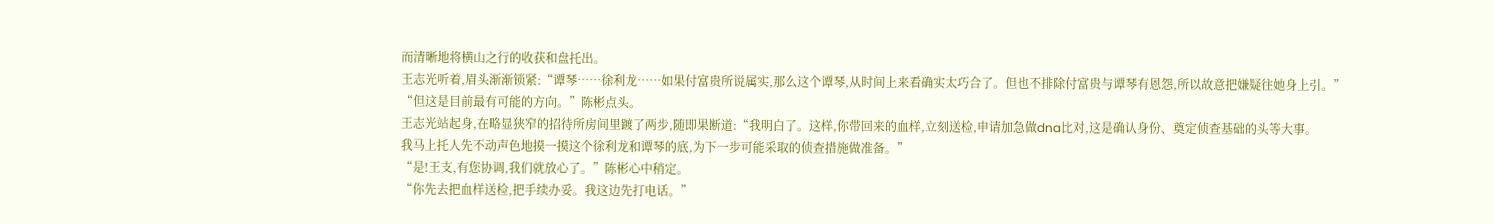而清晰地将横山之行的收获和盘托出。
王志光听着,眉头渐渐锁紧:“谭琴……徐利龙……如果付富贵所说属实,那么这个谭琴,从时间上来看确实太巧合了。但也不排除付富贵与谭琴有恩怨,所以故意把嫌疑往她身上引。”
“但这是目前最有可能的方向。”陈彬点头。
王志光站起身,在略显狭窄的招待所房间里踱了两步,随即果断道:“我明白了。这样,你带回来的血样,立刻送检,申请加急做dna比对,这是确认身份、奠定侦查基础的头等大事。
我马上托人先不动声色地摸一摸这个徐利龙和谭琴的底,为下一步可能采取的侦查措施做准备。”
“是!王支,有您协调,我们就放心了。”陈彬心中稍定。
“你先去把血样送检,把手续办妥。我这边先打电话。”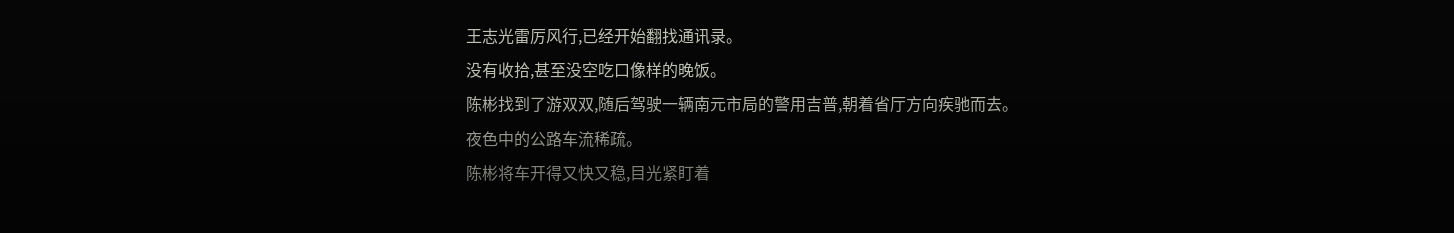王志光雷厉风行,已经开始翻找通讯录。
没有收拾,甚至没空吃口像样的晚饭。
陈彬找到了游双双,随后驾驶一辆南元市局的警用吉普,朝着省厅方向疾驰而去。
夜色中的公路车流稀疏。
陈彬将车开得又快又稳,目光紧盯着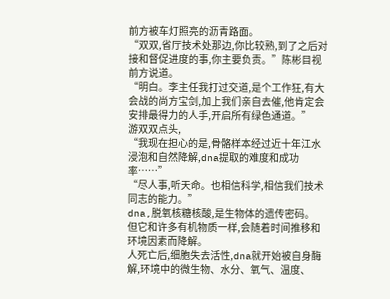前方被车灯照亮的沥青路面。
“双双,省厅技术处那边,你比较熟,到了之后对接和督促进度的事,你主要负责。”陈彬目视前方说道。
“明白。李主任我打过交道,是个工作狂,有大会战的尚方宝剑,加上我们亲自去催,他肯定会安排最得力的人手,开启所有绿色通道。”
游双双点头,
“我现在担心的是,骨骼样本经过近十年江水浸泡和自然降解,dna提取的难度和成功率……”
“尽人事,听天命。也相信科学,相信我们技术同志的能力。”
dna,脱氧核糖核酸,是生物体的遗传密码。
但它和许多有机物质一样,会随着时间推移和环境因素而降解。
人死亡后,细胞失去活性,dna就开始被自身酶解,环境中的微生物、水分、氧气、温度、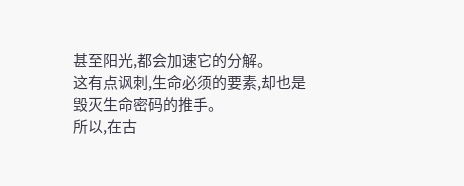甚至阳光,都会加速它的分解。
这有点讽刺,生命必须的要素,却也是毁灭生命密码的推手。
所以,在古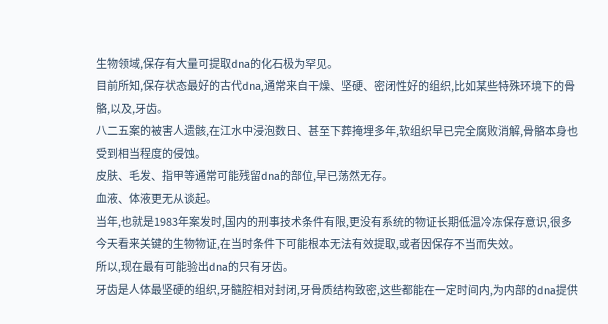生物领域,保存有大量可提取dna的化石极为罕见。
目前所知,保存状态最好的古代dna,通常来自干燥、坚硬、密闭性好的组织,比如某些特殊环境下的骨骼,以及,牙齿。
八二五案的被害人遗骸,在江水中浸泡数日、甚至下葬掩埋多年,软组织早已完全腐败消解,骨骼本身也受到相当程度的侵蚀。
皮肤、毛发、指甲等通常可能残留dna的部位,早已荡然无存。
血液、体液更无从谈起。
当年,也就是1983年案发时,国内的刑事技术条件有限,更没有系统的物证长期低温冷冻保存意识,很多今天看来关键的生物物证,在当时条件下可能根本无法有效提取,或者因保存不当而失效。
所以,现在最有可能验出dna的只有牙齿。
牙齿是人体最坚硬的组织,牙髓腔相对封闭,牙骨质结构致密,这些都能在一定时间内,为内部的dna提供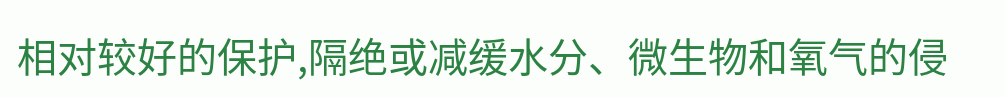相对较好的保护,隔绝或减缓水分、微生物和氧气的侵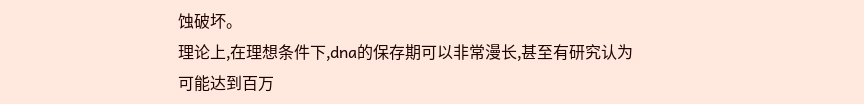蚀破坏。
理论上,在理想条件下,dna的保存期可以非常漫长,甚至有研究认为可能达到百万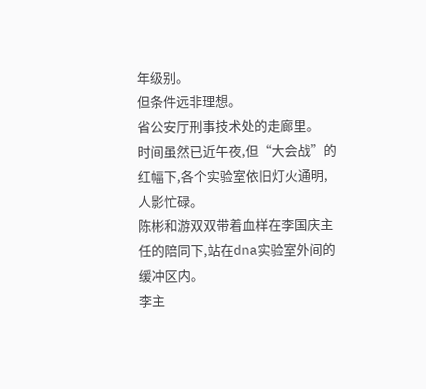年级别。
但条件远非理想。
省公安厅刑事技术处的走廊里。
时间虽然已近午夜,但“大会战”的红幅下,各个实验室依旧灯火通明,人影忙碌。
陈彬和游双双带着血样在李国庆主任的陪同下,站在dna实验室外间的缓冲区内。
李主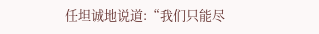任坦诚地说道:“我们只能尽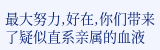最大努力,好在,你们带来了疑似直系亲属的血液